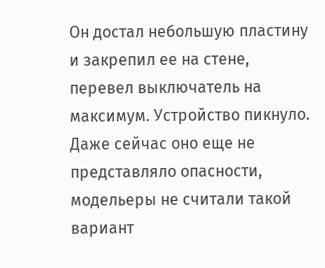Он достал небольшую пластину и закрепил ее на стене, перевел выключатель на максимум. Устройство пикнуло. Даже сейчас оно еще не представляло опасности, модельеры не считали такой вариант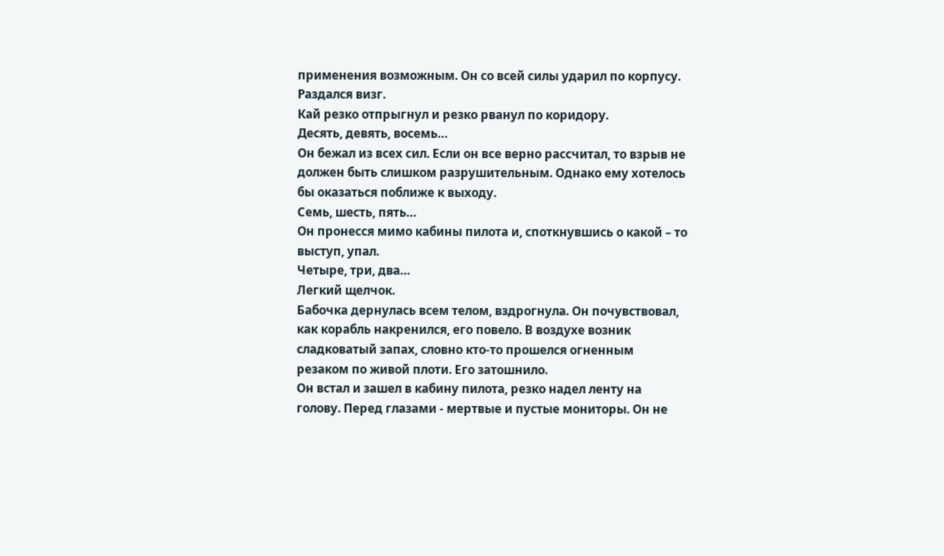применения возможным. Он со всей силы ударил по корпусу. Раздался визг.
Кай резко отпрыгнул и резко рванул по коридору.
Десять, девять, восемь…
Он бежал из всех сил. Если он все верно рассчитал, то взрыв не должен быть слишком разрушительным. Однако ему хотелось бы оказаться поближе к выходу.
Семь, шесть, пять…
Он пронесся мимо кабины пилота и, споткнувшись о какой – то выступ, упал.
Четыре, три, два…
Легкий щелчок.
Бабочка дернулась всем телом, вздрогнула. Он почувствовал, как корабль накренился, его повело. В воздухе возник сладковатый запах, словно кто-то прошелся огненным резаком по живой плоти. Его затошнило.
Он встал и зашел в кабину пилота, резко надел ленту на голову. Перед глазами - мертвые и пустые мониторы. Он не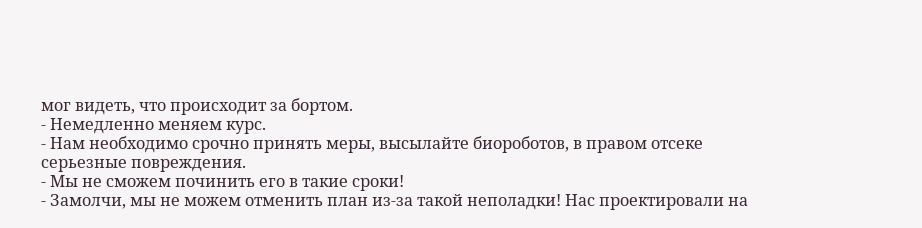мог видеть, что происходит за бортом.
- Немедленно меняем курс.
- Нам необходимо срочно принять меры, высылайте биороботов, в правом отсеке серьезные повреждения.
- Мы не сможем починить его в такие сроки!
- Замолчи, мы не можем отменить план из-за такой неполадки! Нас проектировали на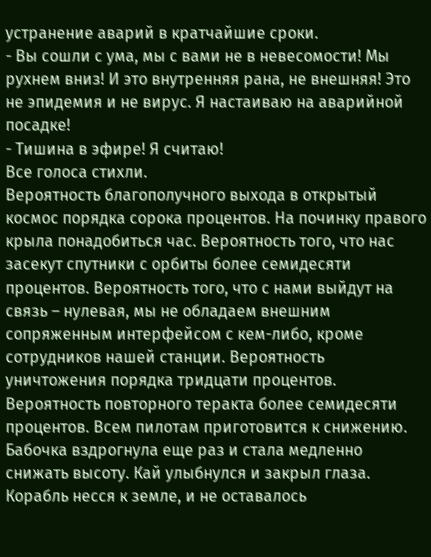устранение аварий в кратчайшие сроки.
- Вы сошли с ума, мы с вами не в невесомости! Мы рухнем вниз! И это внутренняя рана, не внешняя! Это не эпидемия и не вирус. Я настаиваю на аварийной посадке!
- Тишина в эфире! Я считаю!
Все голоса стихли.
Вероятность благополучного выхода в открытый космос порядка сорока процентов. На починку правого крыла понадобиться час. Вероятность того, что нас засекут спутники с орбиты более семидесяти процентов. Вероятность того, что с нами выйдут на связь – нулевая, мы не обладаем внешним сопряженным интерфейсом с кем-либо, кроме сотрудников нашей станции. Вероятность уничтожения порядка тридцати процентов. Вероятность повторного теракта более семидесяти процентов. Всем пилотам приготовится к снижению.
Бабочка вздрогнула еще раз и стала медленно снижать высоту. Кай улыбнулся и закрыл глаза. Корабль несся к земле, и не оставалось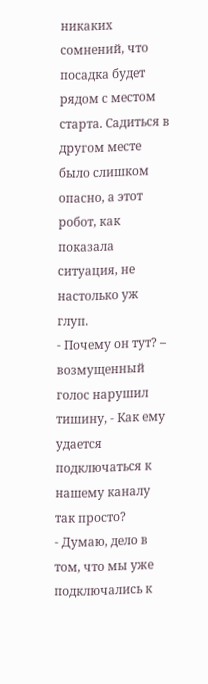никаких сомнений, что посадка будет рядом с местом старта. Садиться в другом месте было слишком опасно, а этот робот, как показала ситуация, не настолько уж глуп.
- Почему он тут? – возмущенный голос нарушил тишину, - Как ему удается подключаться к нашему каналу так просто?
- Думаю, дело в том, что мы уже подключались к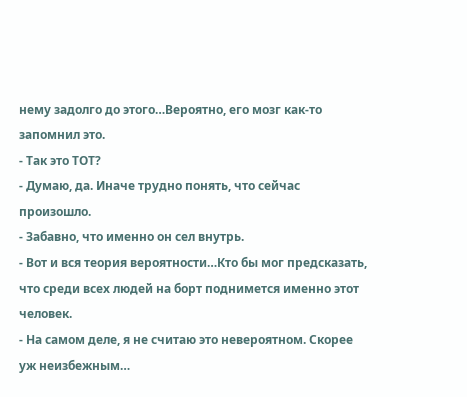нему задолго до этого…Вероятно, его мозг как-то запомнил это.
- Так это ТОТ?
- Думаю, да. Иначе трудно понять, что сейчас произошло.
- Забавно, что именно он сел внутрь.
- Вот и вся теория вероятности…Кто бы мог предсказать, что среди всех людей на борт поднимется именно этот человек.
- На самом деле, я не считаю это невероятном. Скорее уж неизбежным…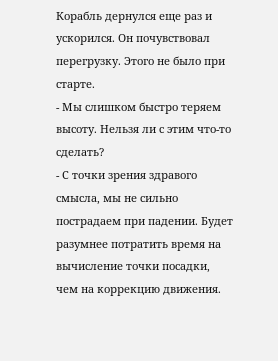Корабль дернулся еще раз и ускорился. Он почувствовал перегрузку. Этого не было при старте.
- Мы слишком быстро теряем высоту. Нельзя ли с этим что-то сделать?
- С точки зрения здравого смысла, мы не сильно пострадаем при падении. Будет разумнее потратить время на вычисление точки посадки, чем на коррекцию движения.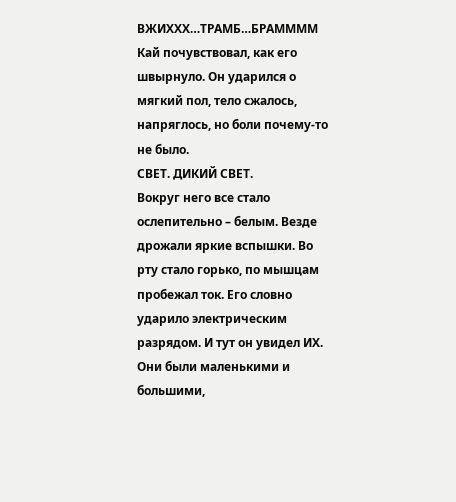ВЖИХХХ…ТРАМБ…БРАММММ
Кай почувствовал, как его швырнуло. Он ударился о мягкий пол, тело сжалось, напряглось, но боли почему-то не было.
СВЕТ. ДИКИЙ СВЕТ.
Вокруг него все стало ослепительно – белым. Везде дрожали яркие вспышки. Во рту стало горько, по мышцам пробежал ток. Его словно ударило электрическим разрядом. И тут он увидел ИХ.
Они были маленькими и большими,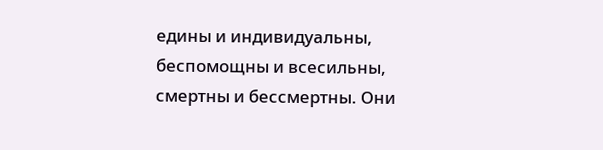едины и индивидуальны, беспомощны и всесильны, смертны и бессмертны. Они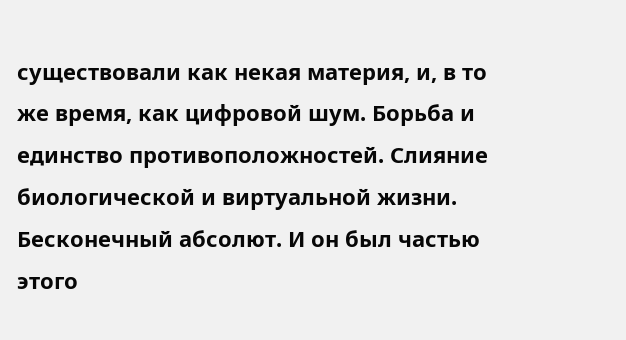существовали как некая материя, и, в то же время, как цифровой шум. Борьба и единство противоположностей. Слияние биологической и виртуальной жизни. Бесконечный абсолют. И он был частью этого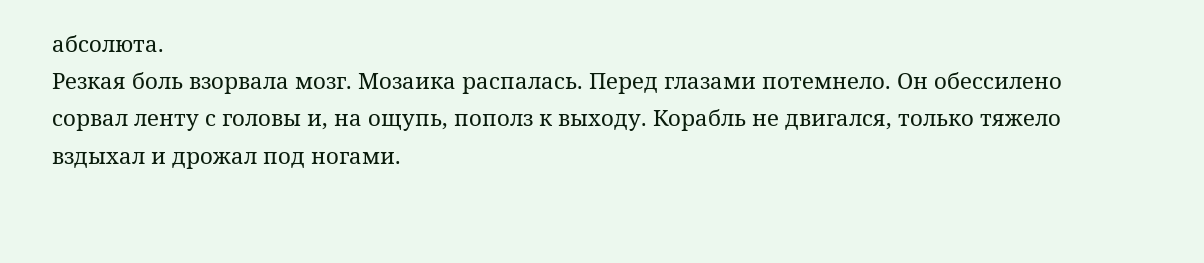абсолюта.
Резкая боль взорвала мозг. Мозаика распалась. Перед глазами потемнело. Он обессилено сорвал ленту с головы и, на ощупь, пополз к выходу. Корабль не двигался, только тяжело вздыхал и дрожал под ногами.